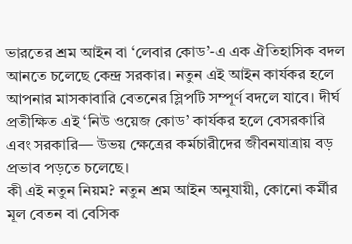ভারতের শ্রম আইন বা ‘লেবার কোড’-এ এক ঐতিহাসিক বদল আনতে চলেছে কেন্দ্র সরকার। নতুন এই আইন কার্যকর হলে আপনার মাসকাবারি বেতনের স্লিপটি সম্পূর্ণ বদলে যাবে। দীর্ঘ প্রতীক্ষিত এই ‘নিউ ওয়েজ কোড’ কার্যকর হলে বেসরকারি এবং সরকারি— উভয় ক্ষেত্রের কর্মচারীদের জীবনযাত্রায় বড় প্রভাব পড়তে চলেছে।
কী এই নতুন নিয়ম? নতুন শ্রম আইন অনুযায়ী, কোনো কর্মীর মূল বেতন বা বেসিক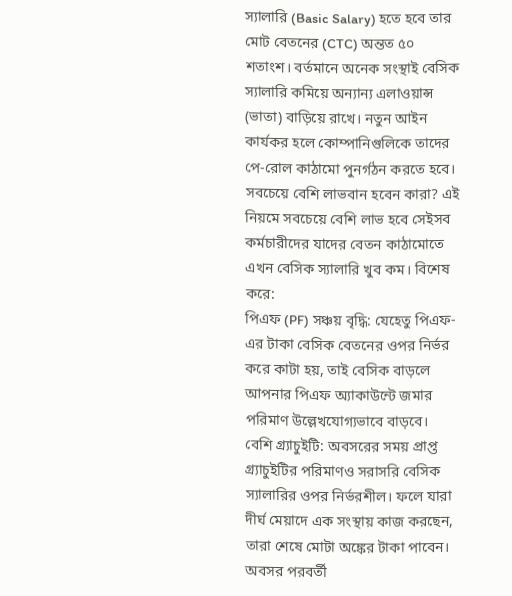স্যালারি (Basic Salary) হতে হবে তার মোট বেতনের (CTC) অন্তত ৫০ শতাংশ। বর্তমানে অনেক সংস্থাই বেসিক স্যালারি কমিয়ে অন্যান্য এলাওয়ান্স (ভাতা) বাড়িয়ে রাখে। নতুন আইন কার্যকর হলে কোম্পানিগুলিকে তাদের পে-রোল কাঠামো পুনর্গঠন করতে হবে।
সবচেয়ে বেশি লাভবান হবেন কারা? এই নিয়মে সবচেয়ে বেশি লাভ হবে সেইসব কর্মচারীদের যাদের বেতন কাঠামোতে এখন বেসিক স্যালারি খুব কম। বিশেষ করে:
পিএফ (PF) সঞ্চয় বৃদ্ধি: যেহেতু পিএফ-এর টাকা বেসিক বেতনের ওপর নির্ভর করে কাটা হয়, তাই বেসিক বাড়লে আপনার পিএফ অ্যাকাউন্টে জমার পরিমাণ উল্লেখযোগ্যভাবে বাড়বে।
বেশি গ্র্যাচুইটি: অবসরের সময় প্রাপ্ত গ্র্যাচুইটির পরিমাণও সরাসরি বেসিক স্যালারির ওপর নির্ভরশীল। ফলে যারা দীর্ঘ মেয়াদে এক সংস্থায় কাজ করছেন, তারা শেষে মোটা অঙ্কের টাকা পাবেন।
অবসর পরবর্তী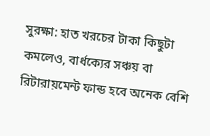সুরক্ষা: হাত খরচের টাকা কিছুটা কমলেও, বার্ধক্যের সঞ্চয় বা রিটারায়মেন্ট ফান্ড হবে অনেক বেশি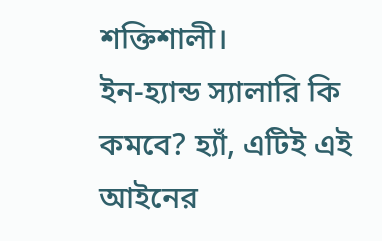শক্তিশালী।
ইন-হ্যান্ড স্যালারি কি কমবে? হ্যাঁ, এটিই এই আইনের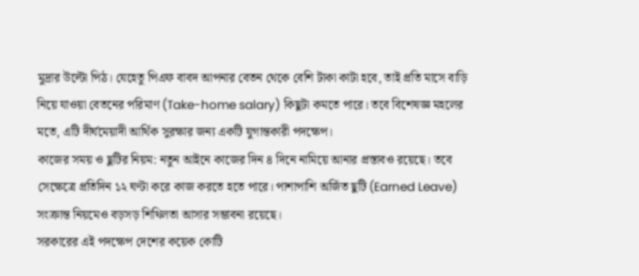মুদ্রার উল্টো পিঠ। যেহেতু পিএফ বাবদ আপনার বেতন থেকে বেশি টাকা কাটা হবে, তাই প্রতি মাসে বাড়ি নিয়ে যাওয়া বেতনের পরিমাণ (Take-home salary) কিছুটা কমতে পারে। তবে বিশেষজ্ঞ মহলের মতে, এটি দীর্ঘমেয়াদী আর্থিক সুরক্ষার জন্য একটি যুগান্তকারী পদক্ষেপ।
কাজের সময় ও ছুটির নিয়ম: নতুন আইনে কাজের দিন ৪ দিনে নামিয়ে আনার প্রস্তাবও রয়েছে। তবে সেক্ষেত্রে প্রতিদিন ১২ ঘণ্টা করে কাজ করতে হতে পারে। পাশাপাশি অর্জিত ছুটি (Earned Leave) সংক্রান্ত নিয়মেও বড়সড় শিথিলতা আসার সম্ভাবনা রয়েছে।
সরকারের এই পদক্ষেপ দেশের কয়েক কোটি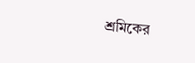শ্রমিকের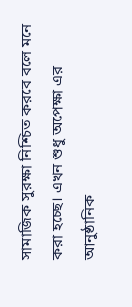সামাজিক সুরক্ষা নিশ্চিত করবে বলে মনে করা হচ্ছে। এখন শুধু অপেক্ষা এর আনুষ্ঠানিক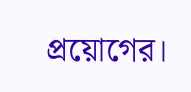প্রয়োগের।